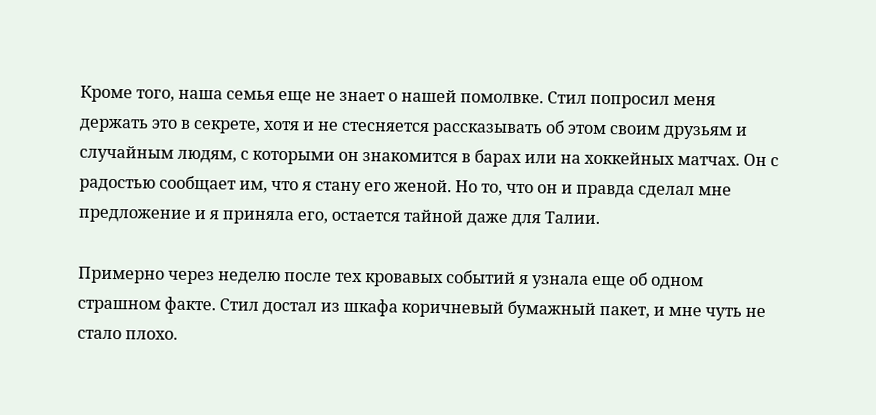Кроме того, наша семья еще не знает о нашей помолвке. Стил попросил меня держать это в секрете, хотя и не стесняется рассказывать об этом своим друзьям и случайным людям, с которыми он знакомится в барах или на хоккейных матчах. Он с радостью сообщает им, что я стану его женой. Но то, что он и правда сделал мне предложение и я приняла его, остается тайной даже для Талии.

Примерно через неделю после тех кровавых событий я узнала еще об одном страшном факте. Стил достал из шкафа коричневый бумажный пакет, и мне чуть не стало плохо.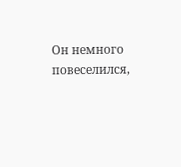Он немного повеселился,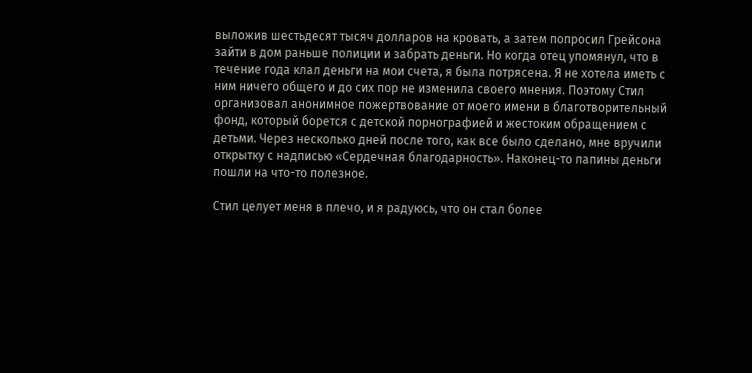выложив шестьдесят тысяч долларов на кровать, а затем попросил Грейсона зайти в дом раньше полиции и забрать деньги. Но когда отец упомянул, что в течение года клал деньги на мои счета, я была потрясена. Я не хотела иметь с ним ничего общего и до сих пор не изменила своего мнения. Поэтому Стил организовал анонимное пожертвование от моего имени в благотворительный фонд, который борется с детской порнографией и жестоким обращением с детьми. Через несколько дней после того, как все было сделано, мне вручили открытку с надписью «Сердечная благодарность». Наконец-то папины деньги пошли на что-то полезное.

Стил целует меня в плечо, и я радуюсь, что он стал более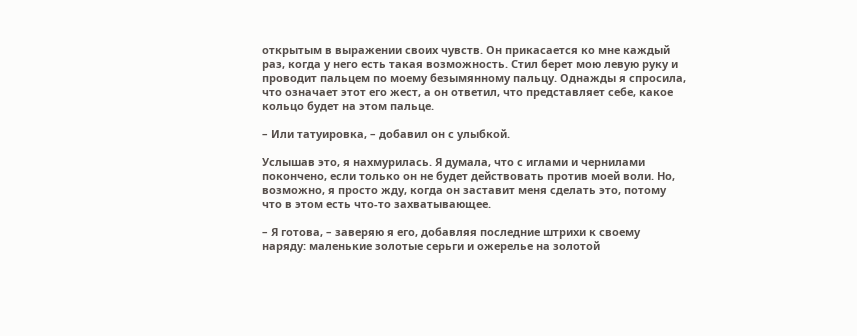открытым в выражении своих чувств. Он прикасается ко мне каждый раз, когда у него есть такая возможность. Стил берет мою левую руку и проводит пальцем по моему безымянному пальцу. Однажды я спросила, что означает этот его жест, а он ответил, что представляет себе, какое кольцо будет на этом пальце.

– Или татуировка, – добавил он с улыбкой.

Услышав это, я нахмурилась. Я думала, что с иглами и чернилами покончено, если только он не будет действовать против моей воли. Но, возможно, я просто жду, когда он заставит меня сделать это, потому что в этом есть что-то захватывающее.

– Я готова, – заверяю я его, добавляя последние штрихи к своему наряду: маленькие золотые серьги и ожерелье на золотой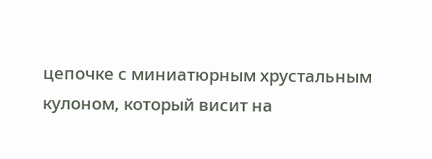цепочке с миниатюрным хрустальным кулоном, который висит на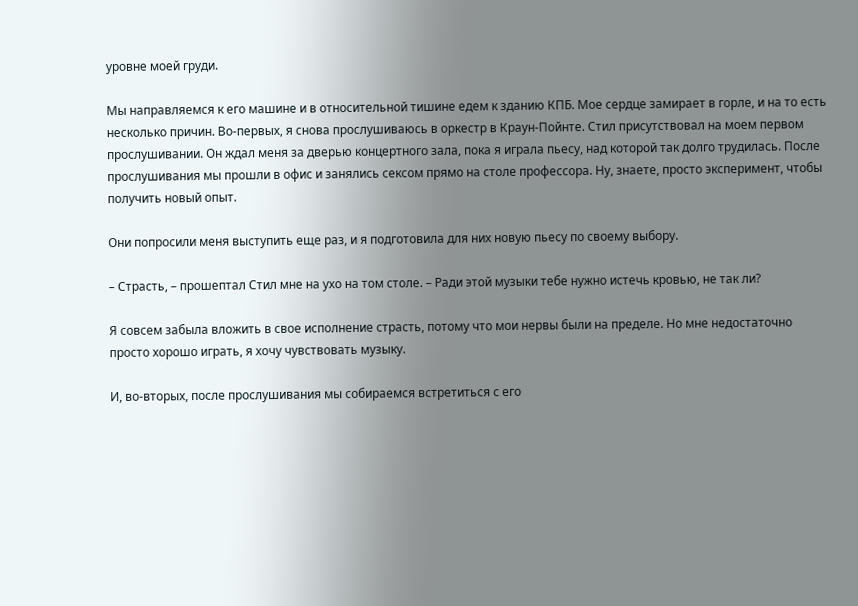уровне моей груди.

Мы направляемся к его машине и в относительной тишине едем к зданию КПБ. Мое сердце замирает в горле, и на то есть несколько причин. Во-первых, я снова прослушиваюсь в оркестр в Краун-Пойнте. Стил присутствовал на моем первом прослушивании. Он ждал меня за дверью концертного зала, пока я играла пьесу, над которой так долго трудилась. После прослушивания мы прошли в офис и занялись сексом прямо на столе профессора. Ну, знаете, просто эксперимент, чтобы получить новый опыт.

Они попросили меня выступить еще раз, и я подготовила для них новую пьесу по своему выбору.

– Страсть, – прошептал Стил мне на ухо на том столе. – Ради этой музыки тебе нужно истечь кровью, не так ли?

Я совсем забыла вложить в свое исполнение страсть, потому что мои нервы были на пределе. Но мне недостаточно просто хорошо играть, я хочу чувствовать музыку.

И, во‐вторых, после прослушивания мы собираемся встретиться с его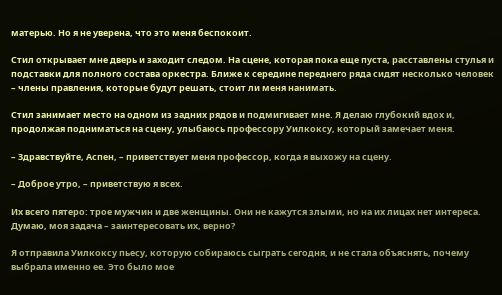матерью. Но я не уверена, что это меня беспокоит.

Стил открывает мне дверь и заходит следом. На сцене, которая пока еще пуста, расставлены стулья и подставки для полного состава оркестра. Ближе к середине переднего ряда сидят несколько человек – члены правления, которые будут решать, стоит ли меня нанимать.

Стил занимает место на одном из задних рядов и подмигивает мне. Я делаю глубокий вдох и, продолжая подниматься на сцену, улыбаюсь профессору Уилкоксу, который замечает меня.

– Здравствуйте, Аспен, – приветствует меня профессор, когда я выхожу на сцену.

– Доброе утро, – приветствую я всех.

Их всего пятеро: трое мужчин и две женщины. Они не кажутся злыми, но на их лицах нет интереса. Думаю, моя задача – заинтересовать их, верно?

Я отправила Уилкоксу пьесу, которую собираюсь сыграть сегодня, и не стала объяснять, почему выбрала именно ее. Это было мое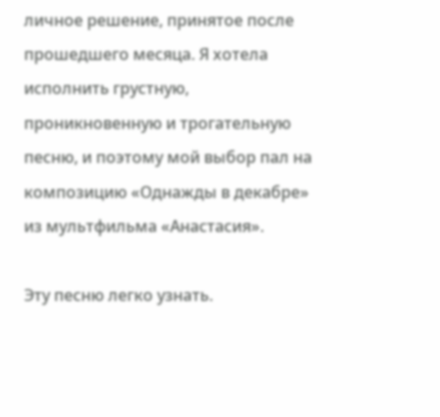личное решение, принятое после прошедшего месяца. Я хотела исполнить грустную, проникновенную и трогательную песню, и поэтому мой выбор пал на композицию «Однажды в декабре» из мультфильма «Анастасия».

Эту песню легко узнать.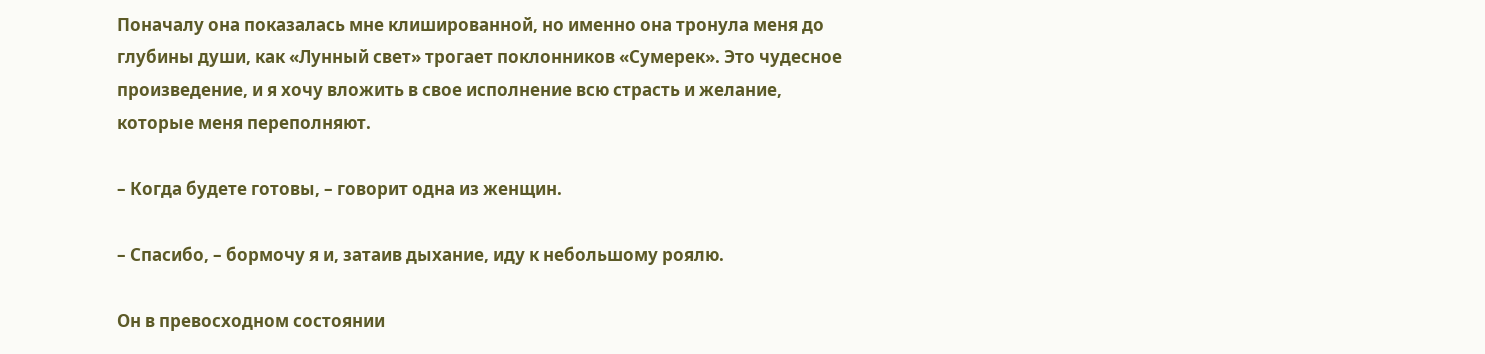Поначалу она показалась мне клишированной, но именно она тронула меня до глубины души, как «Лунный свет» трогает поклонников «Сумерек». Это чудесное произведение, и я хочу вложить в свое исполнение всю страсть и желание, которые меня переполняют.

– Когда будете готовы, – говорит одна из женщин.

– Спасибо, – бормочу я и, затаив дыхание, иду к небольшому роялю.

Он в превосходном состоянии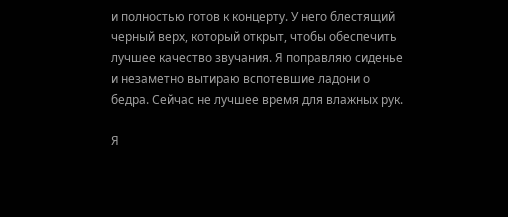и полностью готов к концерту. У него блестящий черный верх, который открыт, чтобы обеспечить лучшее качество звучания. Я поправляю сиденье и незаметно вытираю вспотевшие ладони о бедра. Сейчас не лучшее время для влажных рук.

Я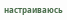настраиваюсь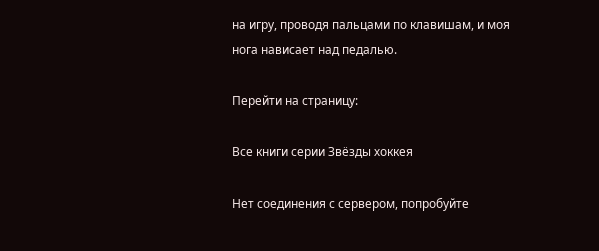на игру, проводя пальцами по клавишам, и моя нога нависает над педалью.

Перейти на страницу:

Все книги серии Звёзды хоккея

Нет соединения с сервером, попробуйте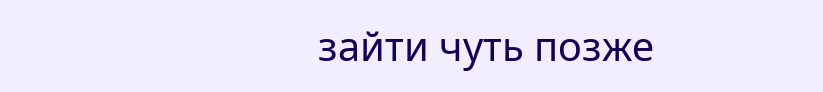зайти чуть позже